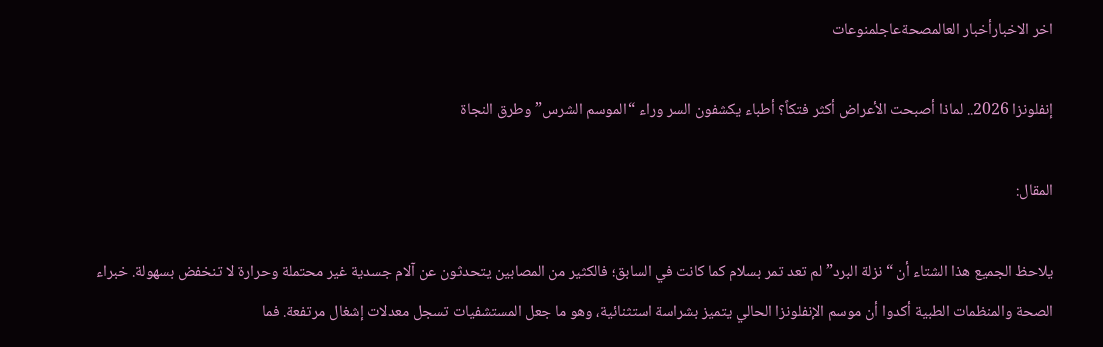اخر الاخبارأخبار العالمصحةعاجلمنوعات

إنفلونزا 2026.. لماذا أصبحت الأعراض أكثر فتكاً؟ أطباء يكشفون السر وراء “الموسم الشرس” وطرق النجاة

المقال:

يلاحظ الجميع هذا الشتاء أن “نزلة البرد” لم تعد تمر بسلام كما كانت في السابق؛ فالكثير من المصابين يتحدثون عن آلام جسدية غير محتملة وحرارة لا تنخفض بسهولة. خبراء الصحة والمنظمات الطبية أكدوا أن موسم الإنفلونزا الحالي يتميز بشراسة استثنائية، وهو ما جعل المستشفيات تسجل معدلات إشغال مرتفعة. فما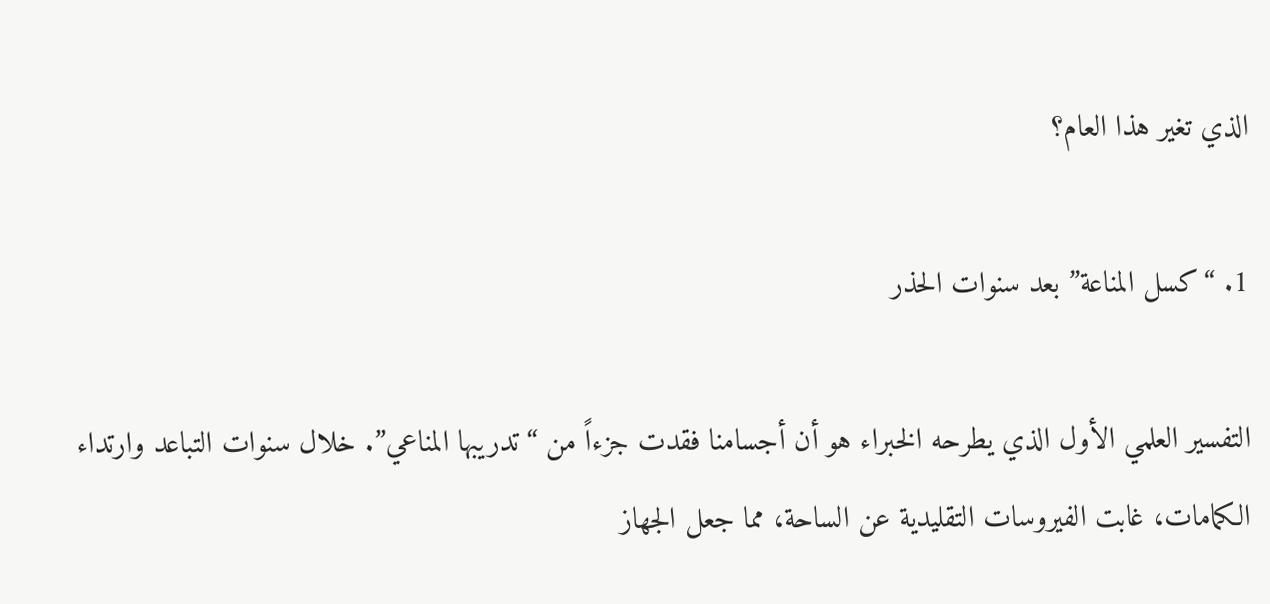الذي تغير هذا العام؟

1. “كسل المناعة” بعد سنوات الحذر

التفسير العلمي الأول الذي يطرحه الخبراء هو أن أجسامنا فقدت جزءاً من “تدريبها المناعي”. خلال سنوات التباعد وارتداء الكمامات، غابت الفيروسات التقليدية عن الساحة، مما جعل الجهاز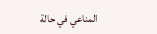المناعي في حالة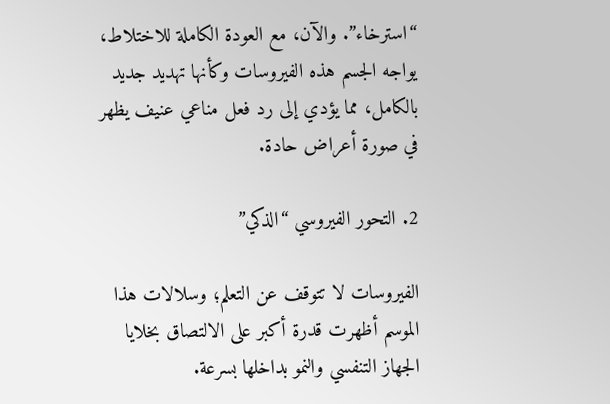“استرخاء”. والآن، مع العودة الكاملة للاختلاط، يواجه الجسم هذه الفيروسات وكأنها تهديد جديد بالكامل، مما يؤدي إلى رد فعل مناعي عنيف يظهر في صورة أعراض حادة.

2. التحور الفيروسي “الذكي”

الفيروسات لا تتوقف عن التعلم؛ وسلالات هذا الموسم أظهرت قدرة أكبر على الالتصاق بخلايا الجهاز التنفسي والنمو بداخلها بسرعة.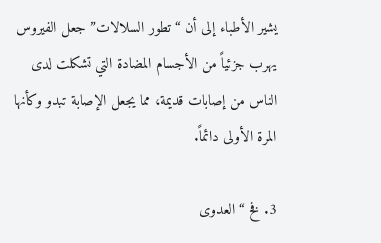يشير الأطباء إلى أن “تطور السلالات” جعل الفيروس يهرب جزئياً من الأجسام المضادة التي تشكلت لدى الناس من إصابات قديمة، مما يجعل الإصابة تبدو وكأنها المرة الأولى دائماً.

3. فخ “العدوى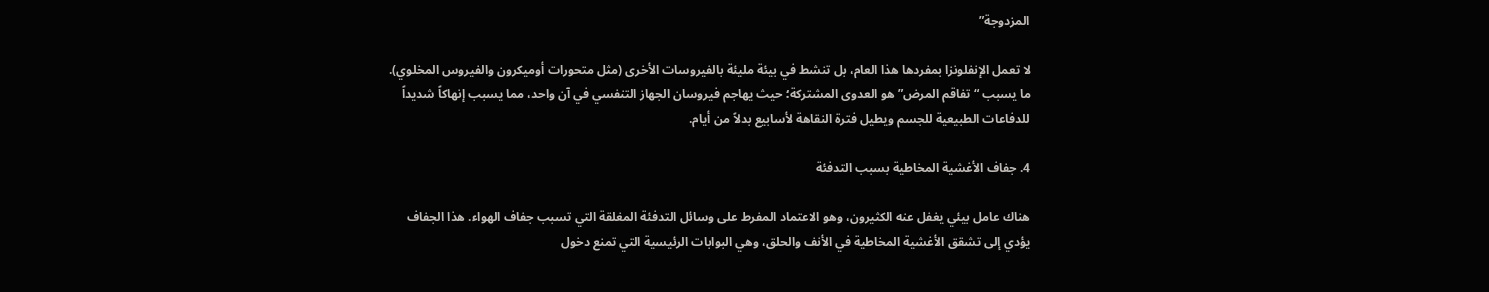المزدوجة”

لا تعمل الإنفلونزا بمفردها هذا العام، بل تنشط في بيئة مليئة بالفيروسات الأخرى (مثل متحورات أوميكرون والفيروس المخلوي). ما يسبب “تفاقم المرض” هو العدوى المشتركة؛ حيث يهاجم فيروسان الجهاز التنفسي في آن واحد، مما يسبب إنهاكاً شديداً للدفاعات الطبيعية للجسم ويطيل فترة النقاهة لأسابيع بدلاً من أيام.

4. جفاف الأغشية المخاطية بسبب التدفئة

هناك عامل بيئي يغفل عنه الكثيرون، وهو الاعتماد المفرط على وسائل التدفئة المغلقة التي تسبب جفاف الهواء. هذا الجفاف يؤدي إلى تشقق الأغشية المخاطية في الأنف والحلق، وهي البوابات الرئيسية التي تمنع دخول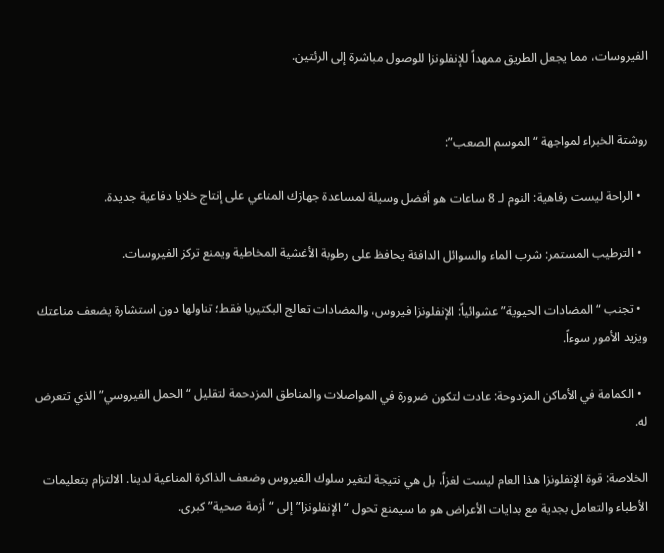الفيروسات، مما يجعل الطريق ممهداً للإنفلونزا للوصول مباشرة إلى الرئتين.


روشتة الخبراء لمواجهة “الموسم الصعب”:

  • الراحة ليست رفاهية: النوم لـ 8 ساعات هو أفضل وسيلة لمساعدة جهازك المناعي على إنتاج خلايا دفاعية جديدة.

  • الترطيب المستمر: شرب الماء والسوائل الدافئة يحافظ على رطوبة الأغشية المخاطية ويمنع تركز الفيروسات.

  • تجنب “المضادات الحيوية” عشوائياً: الإنفلونزا فيروس، والمضادات تعالج البكتيريا فقط؛ تناولها دون استشارة يضعف مناعتك ويزيد الأمور سوءاً.

  • الكمامة في الأماكن المزدوحة: عادت لتكون ضرورة في المواصلات والمناطق المزدحمة لتقليل “الحمل الفيروسي” الذي تتعرض له.

الخلاصة: قوة الإنفلونزا هذا العام ليست لغزاً، بل هي نتيجة لتغير سلوك الفيروس وضعف الذاكرة المناعية لدينا. الالتزام بتعليمات الأطباء والتعامل بجدية مع بدايات الأعراض هو ما سيمنع تحول “الإنفلونزا” إلى “أزمة صحية” كبرى.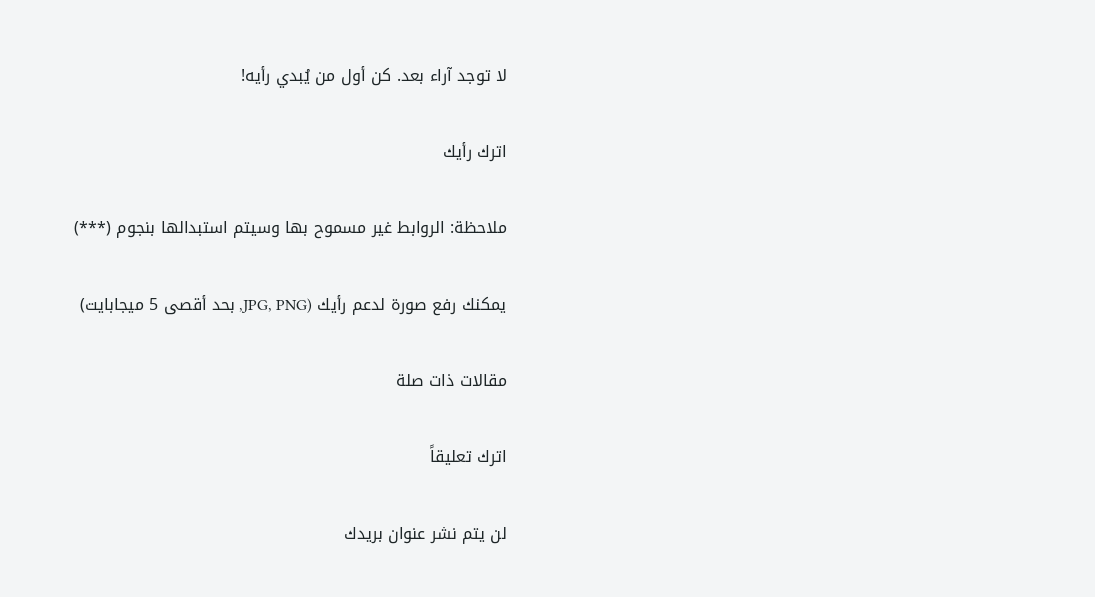لا توجد آراء بعد. كن أول من يُبدي رأيه!

اترك رأيك

ملاحظة: الروابط غير مسموح بها وسيتم استبدالها بنجوم (***)

يمكنك رفع صورة لدعم رأيك (JPG, PNG, بحد أقصى 5 ميجابايت)

مقالات ذات صلة

اترك تعليقاً

لن يتم نشر عنوان بريدك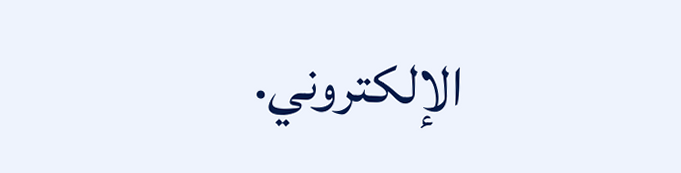الإلكتروني.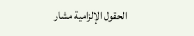الحقول الإلزامية مشار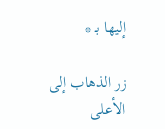إليها بـ *

زر الذهاب إلى الأعلى